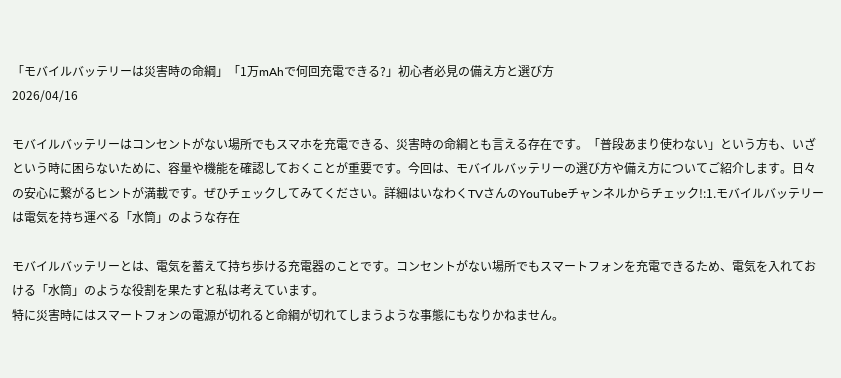「モバイルバッテリーは災害時の命綱」「1万mAhで何回充電できる?」初心者必見の備え方と選び方
2026/04/16

モバイルバッテリーはコンセントがない場所でもスマホを充電できる、災害時の命綱とも言える存在です。「普段あまり使わない」という方も、いざという時に困らないために、容量や機能を確認しておくことが重要です。今回は、モバイルバッテリーの選び方や備え方についてご紹介します。日々の安心に繋がるヒントが満載です。ぜひチェックしてみてください。詳細はいなわくTVさんのYouTubeチャンネルからチェック!:1.モバイルバッテリーは電気を持ち運べる「水筒」のような存在

モバイルバッテリーとは、電気を蓄えて持ち歩ける充電器のことです。コンセントがない場所でもスマートフォンを充電できるため、電気を入れておける「水筒」のような役割を果たすと私は考えています。
特に災害時にはスマートフォンの電源が切れると命綱が切れてしまうような事態にもなりかねません。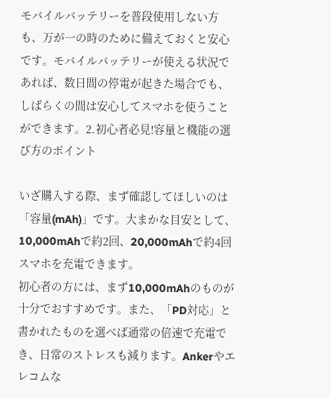モバイルバッテリーを普段使用しない方も、万が一の時のために備えておくと安心です。モバイルバッテリーが使える状況であれば、数日間の停電が起きた場合でも、しばらくの間は安心してスマホを使うことができます。2.初心者必見!容量と機能の選び方のポイント

いざ購入する際、まず確認してほしいのは「容量(mAh)」です。大まかな目安として、10,000mAhで約2回、20,000mAhで約4回スマホを充電できます。
初心者の方には、まず10,000mAhのものが十分でおすすめです。また、「PD対応」と書かれたものを選べば通常の倍速で充電でき、日常のストレスも減ります。Ankerやエレコムな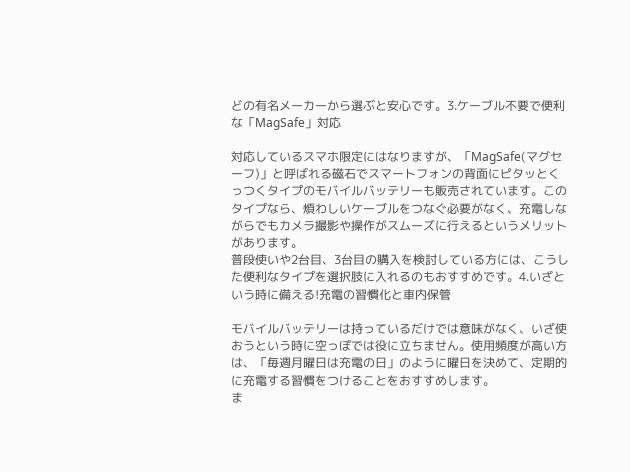どの有名メーカーから選ぶと安心です。3.ケーブル不要で便利な「MagSafe」対応

対応しているスマホ限定にはなりますが、「MagSafe(マグセーフ)」と呼ばれる磁石でスマートフォンの背面にピタッとくっつくタイプのモバイルバッテリーも販売されています。このタイプなら、煩わしいケーブルをつなぐ必要がなく、充電しながらでもカメラ撮影や操作がスムーズに行えるというメリットがあります。
普段使いや2台目、3台目の購入を検討している方には、こうした便利なタイプを選択肢に入れるのもおすすめです。4.いざという時に備える!充電の習慣化と車内保管

モバイルバッテリーは持っているだけでは意味がなく、いざ使おうという時に空っぽでは役に立ちません。使用頻度が高い方は、「毎週月曜日は充電の日」のように曜日を決めて、定期的に充電する習慣をつけることをおすすめします。
ま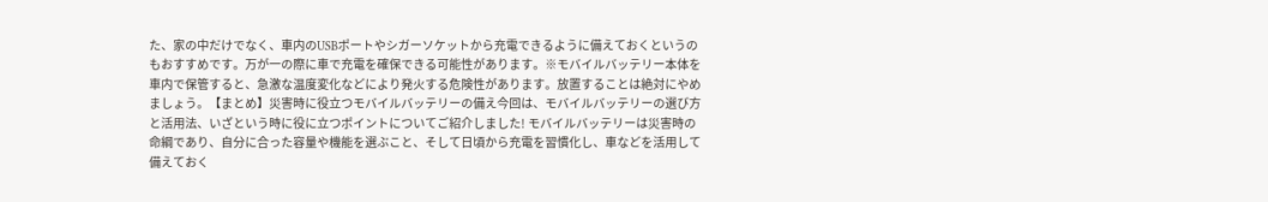た、家の中だけでなく、車内のUSBポートやシガーソケットから充電できるように備えておくというのもおすすめです。万が一の際に車で充電を確保できる可能性があります。※モバイルバッテリー本体を車内で保管すると、急激な温度変化などにより発火する危険性があります。放置することは絶対にやめましょう。【まとめ】災害時に役立つモバイルバッテリーの備え今回は、モバイルバッテリーの選び方と活用法、いざという時に役に立つポイントについてご紹介しました! モバイルバッテリーは災害時の命綱であり、自分に合った容量や機能を選ぶこと、そして日頃から充電を習慣化し、車などを活用して備えておく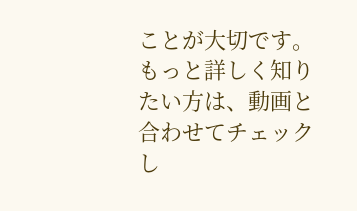ことが大切です。
もっと詳しく知りたい方は、動画と合わせてチェックし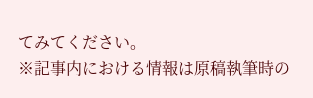てみてください。
※記事内における情報は原稿執筆時の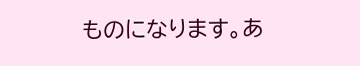ものになります。あ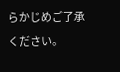らかじめご了承ください。